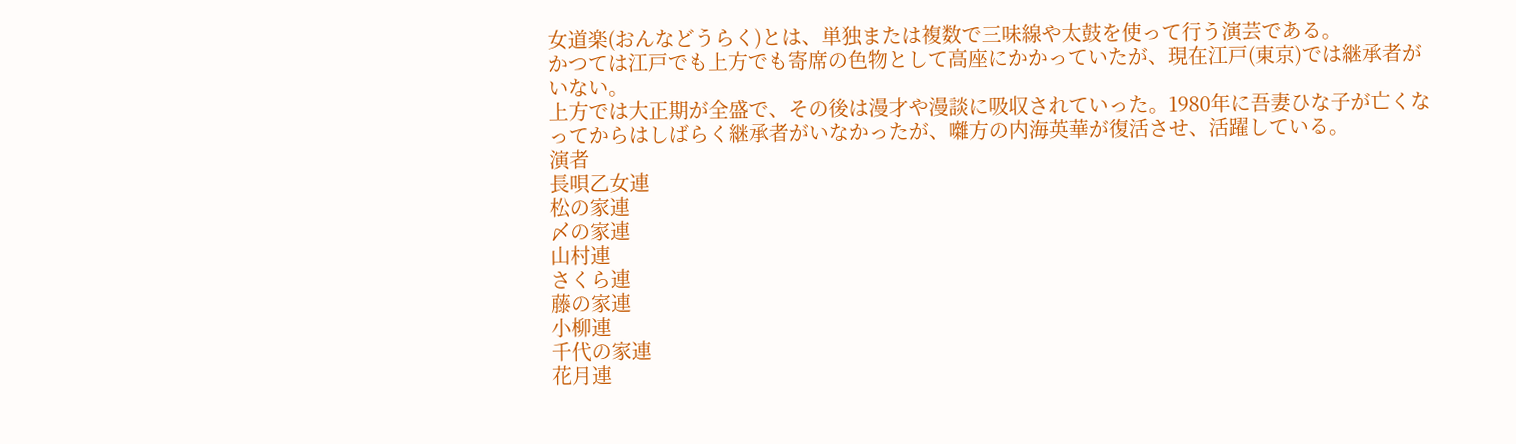女道楽(おんなどうらく)とは、単独または複数で三味線や太鼓を使って行う演芸である。
かつては江戸でも上方でも寄席の色物として高座にかかっていたが、現在江戸(東京)では継承者がいない。
上方では大正期が全盛で、その後は漫才や漫談に吸収されていった。1980年に吾妻ひな子が亡くなってからはしばらく継承者がいなかったが、囃方の内海英華が復活させ、活躍している。
演者
長唄乙女連
松の家連
〆の家連
山村連
さくら連
藤の家連
小柳連
千代の家連
花月連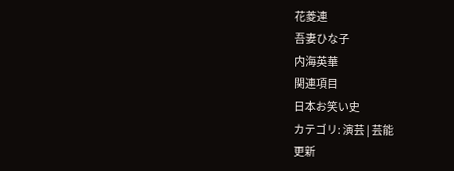花菱連
吾妻ひな子
内海英華
関連項目
日本お笑い史
カテゴリ: 演芸 | 芸能
更新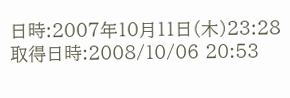日時:2007年10月11日(木)23:28
取得日時:2008/10/06 20:53